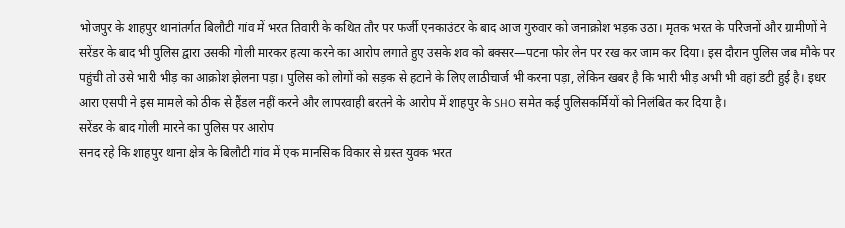भोजपुर के शाहपुर थानांतर्गत बिलौटी गांव में भरत तिवारी के कथित तौर पर फर्जी एनकाउंटर के बाद आज गुरुवार को जनाक्रोश भड़क उठा। मृतक भरत के परिजनों और ग्रामीणों ने सरेंडर के बाद भी पुलिस द्वारा उसकी गोली मारकर हत्या करने का आरोप लगाते हुए उसके शव को बक्सर—पटना फोर लेन पर रख कर जाम कर दिया। इस दौरान पुलिस जब मौके पर पहुंची तो उसे भारी भीड़ का आक्रोश झेलना पड़ा। पुलिस को लोगों को सड़क से हटाने के लिए लाठीचार्ज भी करना पड़ा, लेकिन खबर है कि भारी भीड़ अभी भी वहां डटी हुई है। इधर आरा एसपी ने इस मामले को ठीक से हैंडल नहीं करने और लापरवाही बरतने के आरोप में शाहपुर के SHO समेत कई पुलिसकर्मियों को निलंबित कर दिया है।
सरेंडर के बाद गोली मारने का पुलिस पर आरोप
सनद रहे कि शाहपुर थाना क्षेत्र के बिलौटी गांव में एक मानसिक विकार से ग्रस्त युवक भरत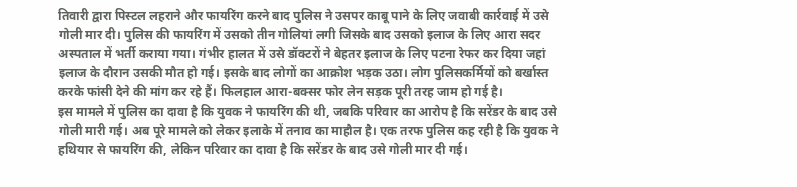तिवारी द्वारा पिस्टल लहराने और फायरिंग करने बाद पुलिस ने उसपर काबू पाने के लिए जवाबी कार्रवाई में उसे गोली मार दी। पुलिस की फायरिंग में उसको तीन गोलियां लगी जिसके बाद उसको इलाज के लिए आरा सदर अस्पताल में भर्ती कराया गया। गंभीर हालत में उसे डॉक्टरों ने बेहतर इलाज के लिए पटना रेफर कर दिया जहां इलाज के दौरान उसकी मौत हो गई। इसके बाद लोगों का आक्रोश भड़क उठा। लोग पुलिसकर्मियों को बर्खास्त करके फांसी देने की मांग कर रहे हैं। फिलहाल आरा-बक्सर फोर लेन सड़क पूरी तरह जाम हो गई है।
इस मामले में पुलिस का दावा है कि युवक ने फायरिंग की थी, जबकि परिवार का आरोप है कि सरेंडर के बाद उसे गोली मारी गई। अब पूरे मामले को लेकर इलाके में तनाव का माहौल है। एक तरफ पुलिस कह रही है कि युवक ने हथियार से फायरिंग की, लेकिन परिवार का दावा है कि सरेंडर के बाद उसे गोली मार दी गई।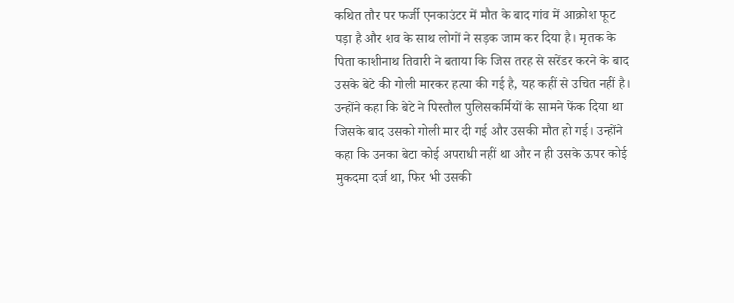कथित तौर पर फर्जी एनकाउंटर में मौत के बाद गांव में आक्रोश फूट पड़ा है और शव के साथ लोगों ने सड़क जाम कर दिया है। मृतक के पिता काशीनाथ तिवारी ने बताया कि जिस तरह से सरेंडर करने के बाद उसके बेटे की गोली मारकर हत्या की गई है, यह कहीं से उचित नहीं है। उन्होंने कहा कि बेटे ने पिस्तौल पुलिसकर्मियों के सामने फेंक दिया था जिसके बाद उसको गोली मार दी गई और उसकी मौत हो गई। उन्होंने कहा कि उनका बेटा कोई अपराधी नहीं था और न ही उसके ऊपर कोई मुकदमा दर्ज था, फिर भी उसकी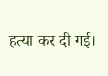हत्या कर दी गई।